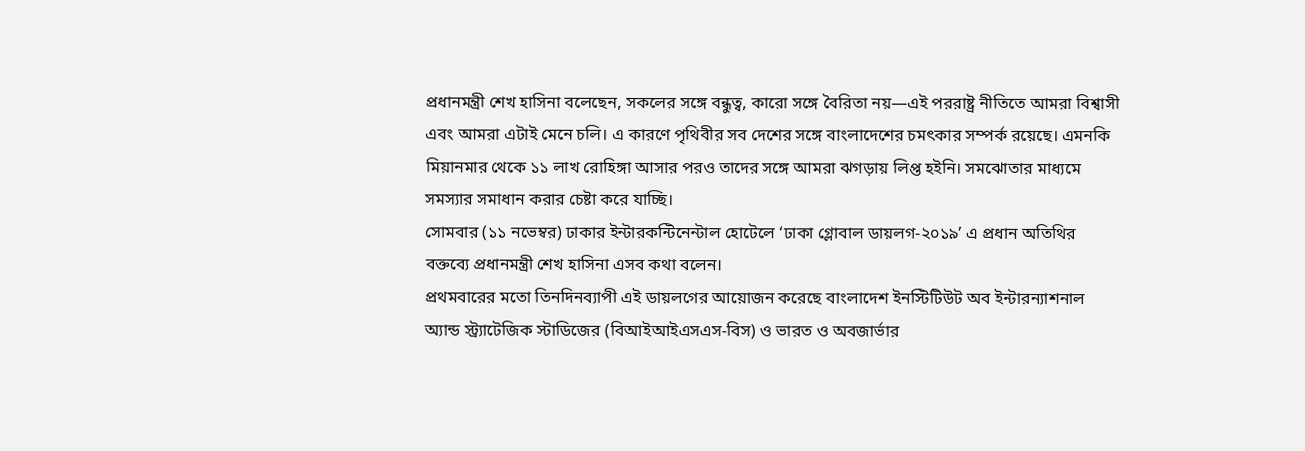প্রধানমন্ত্রী শেখ হাসিনা বলেছেন, সকলের সঙ্গে বন্ধুত্ব, কারো সঙ্গে বৈরিতা নয়—এই পররাষ্ট্র নীতিতে আমরা বিশ্বাসী এবং আমরা এটাই মেনে চলি। এ কারণে পৃথিবীর সব দেশের সঙ্গে বাংলাদেশের চমৎকার সম্পর্ক রয়েছে। এমনকি মিয়ানমার থেকে ১১ লাখ রোহিঙ্গা আসার পরও তাদের সঙ্গে আমরা ঝগড়ায় লিপ্ত হইনি। সমঝোতার মাধ্যমে সমস্যার সমাধান করার চেষ্টা করে যাচ্ছি।
সোমবার (১১ নভেম্বর) ঢাকার ইন্টারকন্টিনেন্টাল হোটেলে ‘ঢাকা গ্লোবাল ডায়লগ-২০১৯’ এ প্রধান অতিথির বক্তব্যে প্রধানমন্ত্রী শেখ হাসিনা এসব কথা বলেন।
প্রথমবারের মতো তিনদিনব্যাপী এই ডায়লগের আয়োজন করেছে বাংলাদেশ ইনস্টিটিউট অব ইন্টারন্যাশনাল অ্যান্ড স্ট্র্যাটেজিক স্টাডিজের (বিআইআইএসএস-বিস) ও ভারত ও অবজার্ভার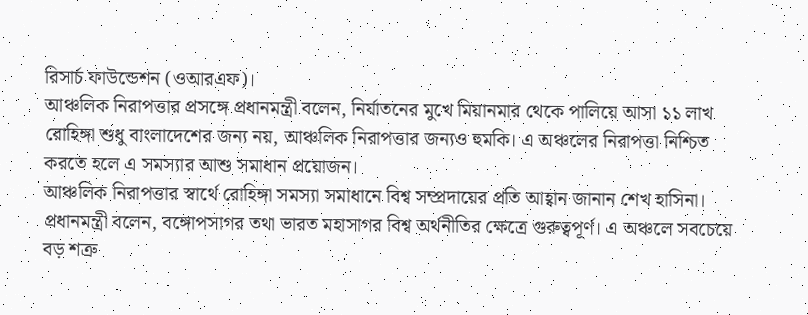রিসার্চ ফাউন্ডেশন (ওআরএফ)।
আঞ্চলিক নিরাপত্তার প্রসঙ্গে প্রধানমন্ত্রী বলেন, নির্যাতনের মুখে মিয়ানমার থেকে পালিয়ে আসা ১১ লাখ রোহিঙ্গা শুধু বাংলাদেশের জন্য নয়, আঞ্চলিক নিরাপত্তার জন্যও হুমকি। এ অঞ্চলের নিরাপত্তা নিশ্চিত করতে হলে এ সমস্যার আশু সমাধান প্রয়োজন।
আঞ্চলিক নিরাপত্তার স্বার্থে রোহিঙ্গা সমস্যা সমাধানে বিশ্ব সম্প্রদায়ের প্রতি আহ্বান জানান শেখ হাসিনা।
প্রধানমন্ত্রী বলেন, বঙ্গোপসাগর তথা ভারত মহাসাগর বিশ্ব অর্থনীতির ক্ষেত্রে গুরুত্বপূর্ণ। এ অঞ্চলে সবচেয়ে বড় শত্রু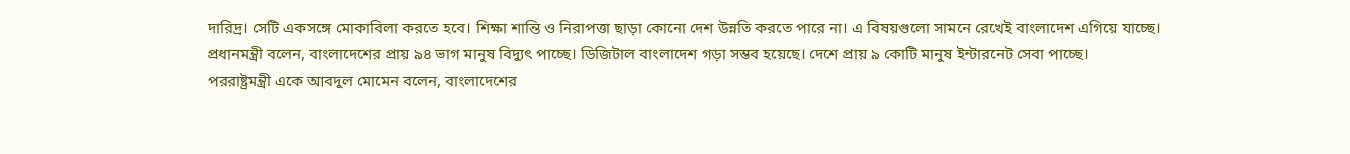দারিদ্র। সেটি একসঙ্গে মোকাবিলা করতে হবে। শিক্ষা শান্তি ও নিরাপত্তা ছাড়া কোনো দেশ উন্নতি করতে পারে না। এ বিষয়গুলো সামনে রেখেই বাংলাদেশ এগিয়ে যাচ্ছে।
প্রধানমন্ত্রী বলেন, বাংলাদেশের প্রায় ৯৪ ভাগ মানুষ বিদ্যুৎ পাচ্ছে। ডিজিটাল বাংলাদেশ গড়া সম্ভব হয়েছে। দেশে প্রায় ৯ কোটি মানুষ ইন্টারনেট সেবা পাচ্ছে।
পররাষ্ট্রমন্ত্রী একে আবদুল মোমেন বলেন, বাংলাদেশের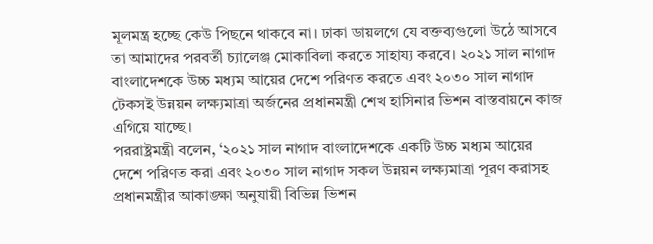মূলমন্ত্র হচ্ছে কেউ পিছনে থাকবে না। ঢাকা ডায়লগে যে বক্তব্যগুলো উঠে আসবে তা আমাদের পরবর্তী চ্যালেঞ্জ মোকাবিলা করতে সাহায্য করবে। ২০২১ সাল নাগাদ বাংলাদেশকে উচ্চ মধ্যম আয়ের দেশে পরিণত করতে এবং ২০৩০ সাল নাগাদ টেকসই উন্নয়ন লক্ষ্যমাত্রা অর্জনের প্রধানমন্ত্রী শেখ হাসিনার ভিশন বাস্তবায়নে কাজ এগিয়ে যাচ্ছে।
পররাষ্ট্রমন্ত্রী বলেন, ‘২০২১ সাল নাগাদ বাংলাদেশকে একটি উচ্চ মধ্যম আয়ের দেশে পরিণত করা এবং ২০৩০ সাল নাগাদ সকল উন্নয়ন লক্ষ্যমাত্রা পূরণ করাসহ প্রধানমন্ত্রীর আকাঙ্ক্ষা অনুযায়ী বিভিন্ন ভিশন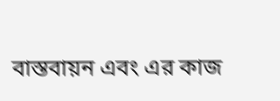বাস্তবায়ন এবং এর কাজ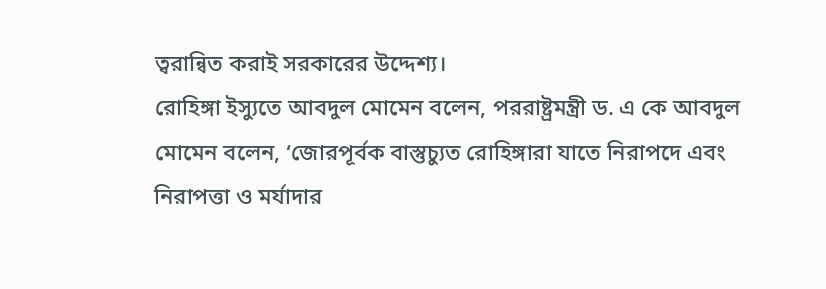ত্বরান্বিত করাই সরকারের উদ্দেশ্য।
রোহিঙ্গা ইস্যুতে আবদুল মোমেন বলেন, পররাষ্ট্রমন্ত্রী ড. এ কে আবদুল মোমেন বলেন, ‘জোরপূর্বক বাস্তুচ্যুত রোহিঙ্গারা যাতে নিরাপদে এবং নিরাপত্তা ও মর্যাদার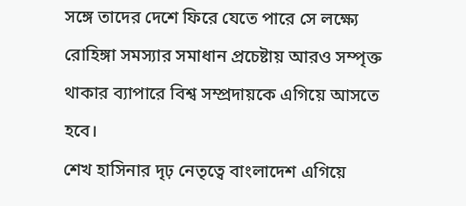সঙ্গে তাদের দেশে ফিরে যেতে পারে সে লক্ষ্যে রোহিঙ্গা সমস্যার সমাধান প্রচেষ্টায় আরও সম্পৃক্ত থাকার ব্যাপারে বিশ্ব সম্প্রদায়কে এগিয়ে আসতে হবে।
শেখ হাসিনার দৃঢ় নেতৃত্বে বাংলাদেশ এগিয়ে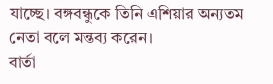যাচ্ছে। বঙ্গবন্ধুকে তিনি এশিয়ার অন্যতম নেতা বলে মন্তব্য করেন।
বার্তা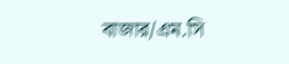বাজার/এম.সি